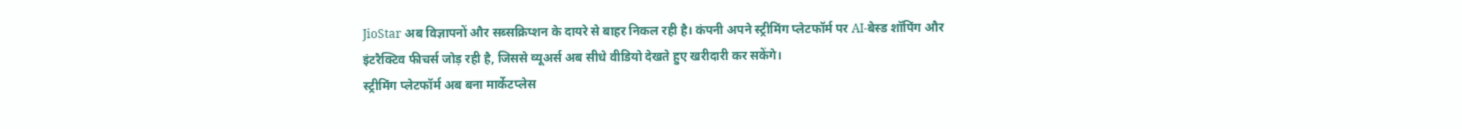JioStar अब विज्ञापनों और सब्सक्रिप्शन के दायरे से बाहर निकल रही है। कंपनी अपने स्ट्रीमिंग प्लेटफॉर्म पर AI-बेस्ड शॉपिंग और इंटरैक्टिव फीचर्स जोड़ रही है, जिससे व्यूअर्स अब सीधे वीडियो देखते हुए खरीदारी कर सकेंगे।
स्ट्रीमिंग प्लेटफॉर्म अब बना मार्केटप्लेस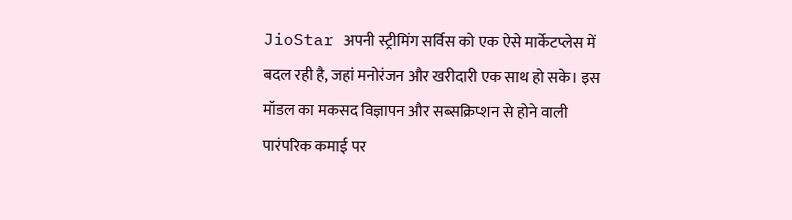JioStar अपनी स्ट्रीमिंग सर्विस को एक ऐसे मार्केटप्लेस में बदल रही है, जहां मनोरंजन और खरीदारी एक साथ हो सके। इस मॉडल का मकसद विज्ञापन और सब्सक्रिप्शन से होने वाली पारंपरिक कमाई पर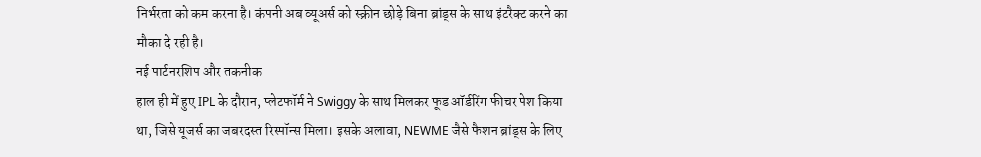निर्भरता को कम करना है। कंपनी अब व्यूअर्स को स्क्रीन छोड़े बिना ब्रांड्स के साथ इंटरैक्ट करने का मौका दे रही है।
नई पार्टनरशिप और तकनीक
हाल ही में हुए IPL के दौरान, प्लेटफॉर्म ने Swiggy के साथ मिलकर फूड ऑर्डरिंग फीचर पेश किया था, जिसे यूजर्स का जबरदस्त रिस्पॉन्स मिला। इसके अलावा, NEWME जैसे फैशन ब्रांड्स के लिए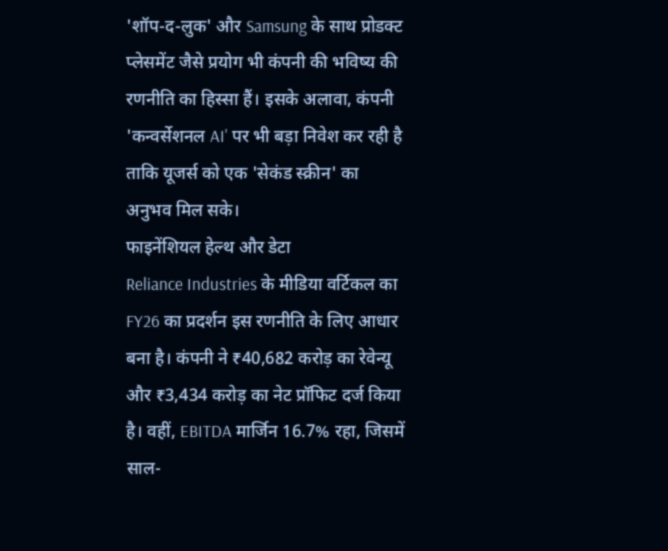'शॉप-द-लुक' और Samsung के साथ प्रोडक्ट प्लेसमेंट जैसे प्रयोग भी कंपनी की भविष्य की रणनीति का हिस्सा हैं। इसके अलावा, कंपनी 'कन्वर्सेशनल AI' पर भी बड़ा निवेश कर रही है ताकि यूजर्स को एक 'सेकंड स्क्रीन' का अनुभव मिल सके।
फाइनेंशियल हेल्थ और डेटा
Reliance Industries के मीडिया वर्टिकल का FY26 का प्रदर्शन इस रणनीति के लिए आधार बना है। कंपनी ने ₹40,682 करोड़ का रेवेन्यू और ₹3,434 करोड़ का नेट प्रॉफिट दर्ज किया है। वहीं, EBITDA मार्जिन 16.7% रहा, जिसमें साल-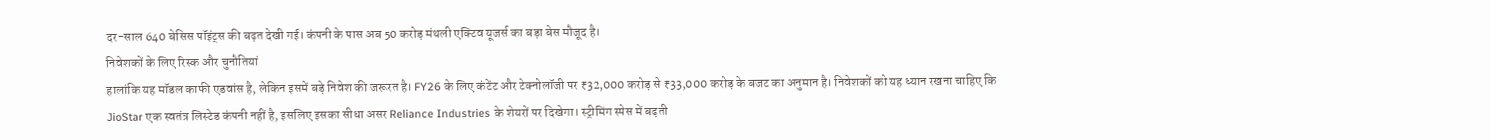दर-साल 640 बेसिस पॉइंट्स की बढ़त देखी गई। कंपनी के पास अब 50 करोड़ मंथली एक्टिव यूजर्स का बड़ा बेस मौजूद है।
निवेशकों के लिए रिस्क और चुनौतियां
हालांकि यह मॉडल काफी एडवांस है, लेकिन इसमें बड़े निवेश की जरूरत है। FY26 के लिए कंटेंट और टेक्नोलॉजी पर ₹32,000 करोड़ से ₹33,000 करोड़ के बजट का अनुमान है। निवेशकों को यह ध्यान रखना चाहिए कि JioStar एक स्वतंत्र लिस्टेड कंपनी नहीं है, इसलिए इसका सीधा असर Reliance Industries के शेयरों पर दिखेगा। स्ट्रीमिंग स्पेस में बढ़ती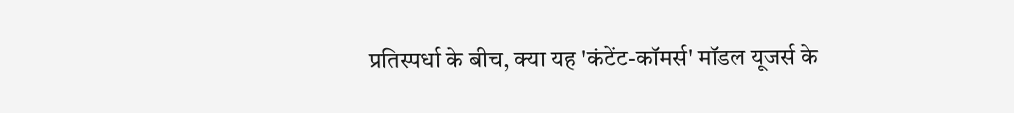प्रतिस्पर्धा के बीच, क्या यह 'कंटेंट-कॉमर्स' मॉडल यूजर्स के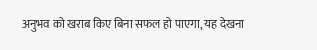अनुभव को खराब किए बिना सफल हो पाएगा, यह देखना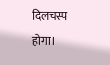दिलचस्प होगा।